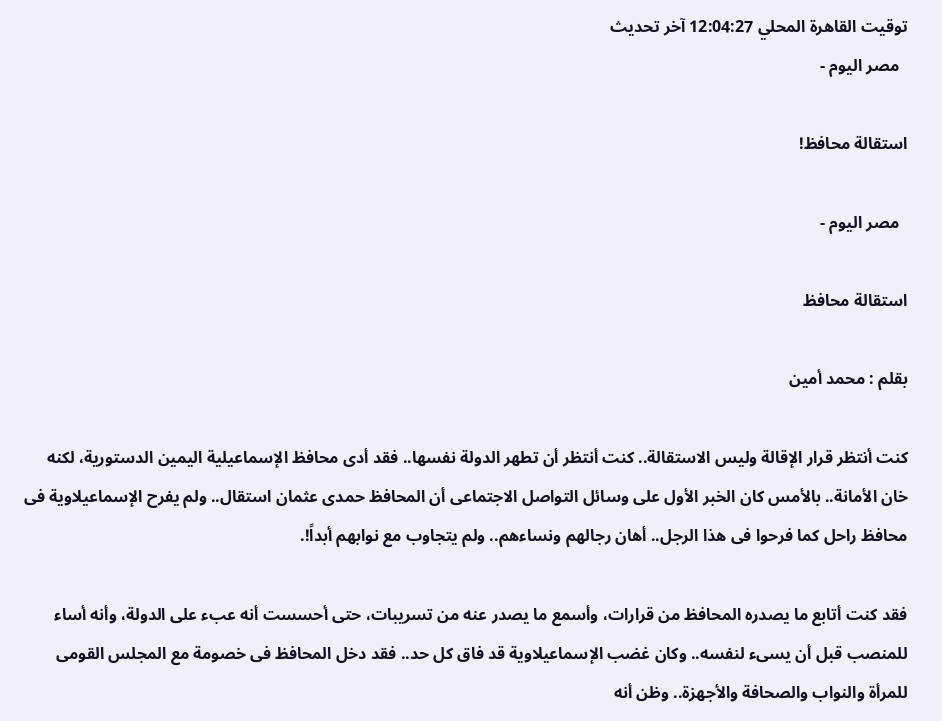توقيت القاهرة المحلي 12:04:27 آخر تحديث
  مصر اليوم -

استقالة محافظ!

  مصر اليوم -

استقالة محافظ

بقلم : محمد أمين

كنت أنتظر قرار الإقالة وليس الاستقالة.. كنت أنتظر أن تطهر الدولة نفسها.. فقد أدى محافظ الإسماعيلية اليمين الدستورية، لكنه خان الأمانة.. بالأمس كان الخبر الأول على وسائل التواصل الاجتماعى أن المحافظ حمدى عثمان استقال.. ولم يفرح الإسماعيلاوية فى محافظ راحل كما فرحوا فى هذا الرجل.. أهان رجالهم ونساءهم.. ولم يتجاوب مع نوابهم أبداً!.

فقد كنت أتابع ما يصدره المحافظ من قرارات، وأسمع ما يصدر عنه من تسريبات، حتى أحسست أنه عبء على الدولة، وأنه أساء للمنصب قبل أن يسىء لنفسه.. وكان غضب الإسماعيلاوية قد فاق كل حد.. فقد دخل المحافظ فى خصومة مع المجلس القومى للمرأة والنواب والصحافة والأجهزة.. وظن أنه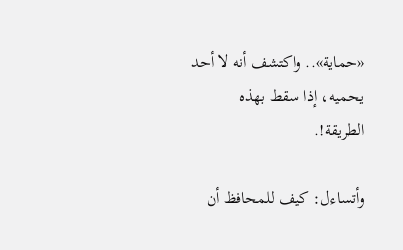«حماية».. واكتشف أنه لا أحد يحميه، إذا سقط بهذه الطريقة!.

وأتساءل: كيف للمحافظ أن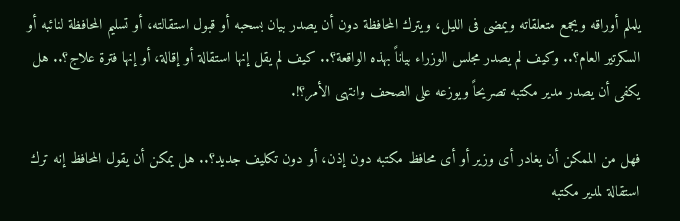يلملم أوراقه ويجمع متعلقاته ويمضى فى الليل، ويترك المحافظة دون أن يصدر بيان بسحبه أو قبول استقالته، أو تسليم المحافظة لنائبه أو السكرتير العام؟.. وكيف لم يصدر مجلس الوزراء بياناً بهذه الواقعة؟.. كيف لم يقل إنها استقالة أو إقالة، أو إنها فترة علاج؟.. هل يكفى أن يصدر مدير مكتبه تصريحاً ويوزعه على الصحف وانتهى الأمر؟!.

فهل من الممكن أن يغادر أى وزير أو أى محافظ مكتبه دون إذن، أو دون تكليف جديد؟.. هل يمكن أن يقول المحافظ إنه ترك استقالة لمدير مكتبه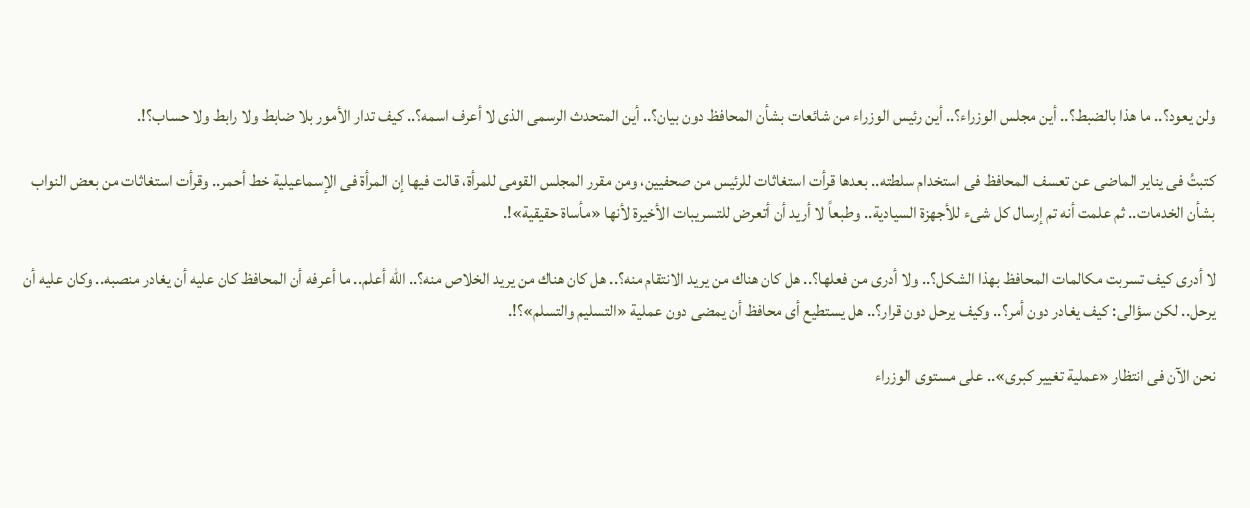ولن يعود؟.. ما هذا بالضبط؟.. أين مجلس الوزراء؟.. أين رئيس الوزراء من شائعات بشأن المحافظ دون بيان؟.. أين المتحدث الرسمى الذى لا أعرف اسمه؟.. كيف تدار الأمور بلا ضابط ولا رابط ولا حساب؟!.

كتبتُ فى يناير الماضى عن تعسف المحافظ فى استخدام سلطته.. بعدها قرأت استغاثات للرئيس من صحفيين، ومن مقرر المجلس القومى للمرأة، قالت فيها إن المرأة فى الإسماعيلية خط أحمر.. وقرأت استغاثات من بعض النواب بشأن الخدمات.. ثم علمت أنه تم إرسال كل شىء للأجهزة السيادية.. وطبعاً لا أريد أن أتعرض للتسريبات الأخيرة لأنها «مأساة حقيقية»!.

لا أدرى كيف تسربت مكالمات المحافظ بهذا الشكل؟.. ولا أدرى من فعلها؟.. هل كان هناك من يريد الانتقام منه؟.. هل كان هناك من يريد الخلاص منه؟.. الله أعلم.. ما أعرفه أن المحافظ كان عليه أن يغادر منصبه.. وكان عليه أن يرحل.. لكن سؤالى: كيف يغادر دون أمر؟.. وكيف يرحل دون قرار؟.. هل يستطيع أى محافظ أن يمضى دون عملية «التسليم والتسلم»؟!.

نحن الآن فى انتظار «عملية تغيير كبرى».. على مستوى الوزراء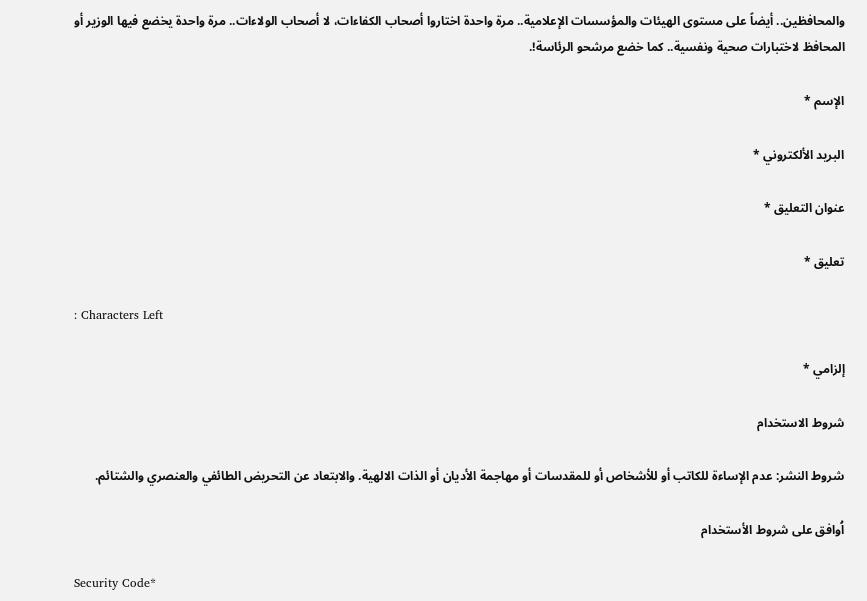والمحافظين.. أيضاً على مستوى الهيئات والمؤسسات الإعلامية.. مرة واحدة اختاروا أصحاب الكفاءات، لا أصحاب الولاءات.. مرة واحدة يخضع فيها الوزير أو المحافظ لاختبارات صحية ونفسية.. كما خضع مرشحو الرئاسة!.

الإسم *

البريد الألكتروني *

عنوان التعليق *

تعليق *

: Characters Left

إلزامي *

شروط الاستخدام

شروط النشر: عدم الإساءة للكاتب أو للأشخاص أو للمقدسات أو مهاجمة الأديان أو الذات الالهية. والابتعاد عن التحريض الطائفي والعنصري والشتائم.

اُوافق على شروط الأستخدام

Security Code*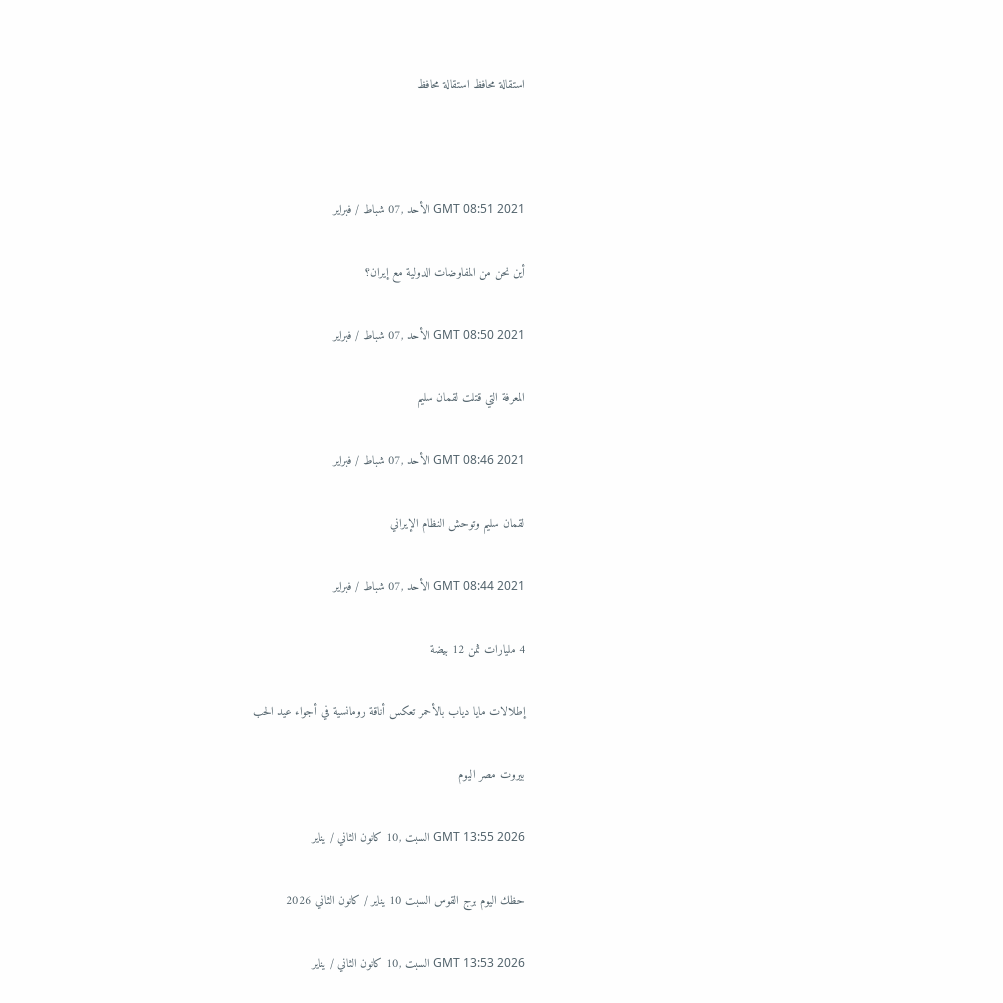استقالة محافظ استقالة محافظ



GMT 08:51 2021 الأحد ,07 شباط / فبراير

أين نحن من المفاوضات الدولية مع إيران؟

GMT 08:50 2021 الأحد ,07 شباط / فبراير

المعرفة التي قتلت لقمان سليم

GMT 08:46 2021 الأحد ,07 شباط / فبراير

لقمان سليم وتوحش النظام الإيراني

GMT 08:44 2021 الأحد ,07 شباط / فبراير

4 مليارات ثمن 12 بيضة

إطلالات مايا دياب بالأحمر تعكس أناقة رومانسية في أجواء عيد الحب

بيروت مصر اليوم

GMT 13:55 2026 السبت ,10 كانون الثاني / يناير

حظك اليوم برج القوس السبت 10 يناير / كانون الثاني 2026

GMT 13:53 2026 السبت ,10 كانون الثاني / يناير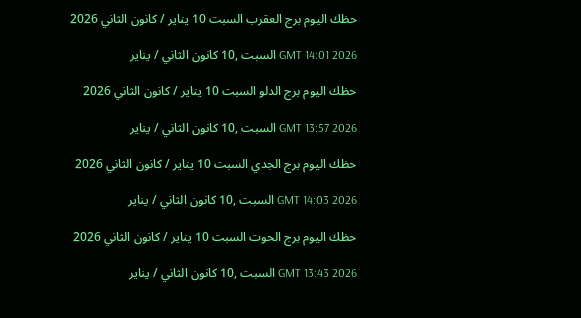حظك اليوم برج العقرب السبت 10 يناير / كانون الثاني 2026

GMT 14:01 2026 السبت ,10 كانون الثاني / يناير

حظك اليوم برج الدلو السبت 10 يناير / كانون الثاني 2026

GMT 13:57 2026 السبت ,10 كانون الثاني / يناير

حظك اليوم برج الجدي السبت 10 يناير / كانون الثاني 2026

GMT 14:03 2026 السبت ,10 كانون الثاني / يناير

حظك اليوم برج الحوت السبت 10 يناير / كانون الثاني 2026

GMT 13:43 2026 السبت ,10 كانون الثاني / يناير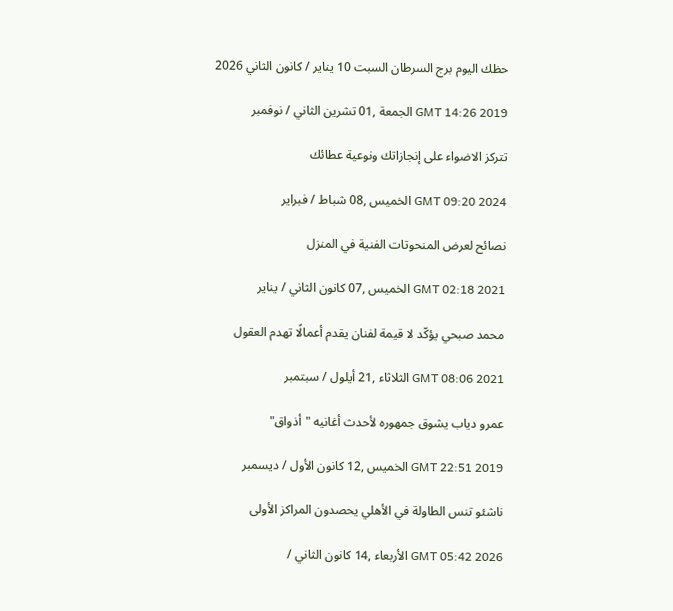حظك اليوم برج السرطان السبت 10 يناير / كانون الثاني 2026

GMT 14:26 2019 الجمعة ,01 تشرين الثاني / نوفمبر

تتركز الاضواء على إنجازاتك ونوعية عطائك

GMT 09:20 2024 الخميس ,08 شباط / فبراير

نصائح لعرض المنحوتات الفنية في المنزل

GMT 02:18 2021 الخميس ,07 كانون الثاني / يناير

محمد صبحي يؤكّد لا قيمة لفنان يقدم أعمالًا تهدم العقول

GMT 08:06 2021 الثلاثاء ,21 أيلول / سبتمبر

عمرو دياب يشوق جمهوره لأحدث أغانيه "أذواق"

GMT 22:51 2019 الخميس ,12 كانون الأول / ديسمبر

ناشئو تنس الطاولة في الأهلي يحصدون المراكز الأولى

GMT 05:42 2026 الأربعاء ,14 كانون الثاني /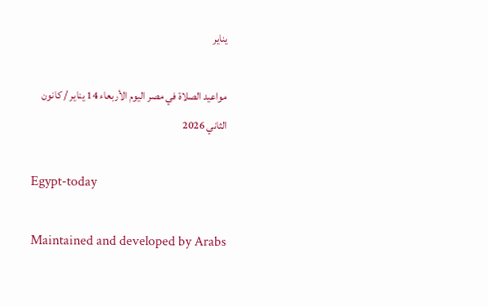يناير

مواعيد الصلاة في مصر اليوم الأربعاء 14 يناير / كانون الثاني 2026

Egypt-today

Maintained and developed by Arabs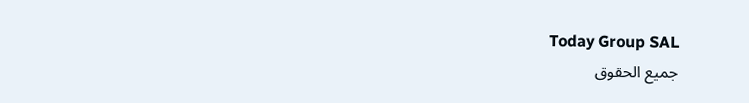Today Group SAL
جميع الحقوق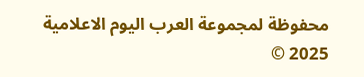محفوظة لمجموعة العرب اليوم الاعلامية 2025 ©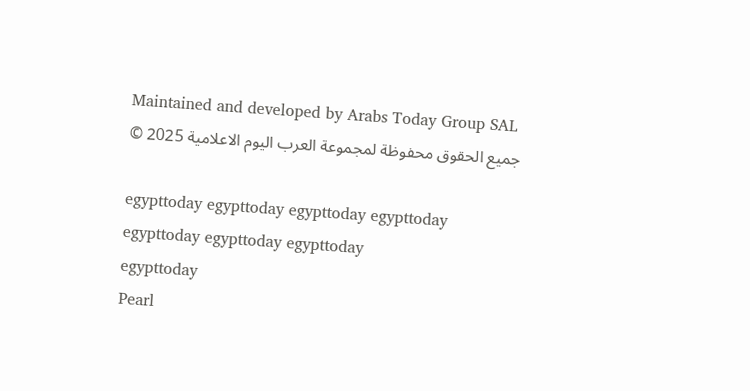Maintained and developed by Arabs Today Group SAL
جميع الحقوق محفوظة لمجموعة العرب اليوم الاعلامية 2025 ©

egypttoday egypttoday egypttoday egypttoday
egypttoday egypttoday egypttoday
egypttoday
Pearl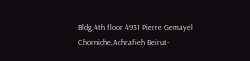Bldg.4th floor 4931 Pierre Gemayel Chorniche,Achrafieh Beirut-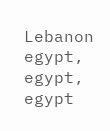Lebanon
egypt, egypt, egypt